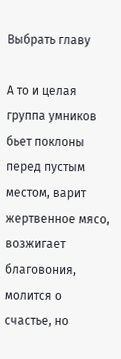Выбрать главу

А то и целая группа умников бьет поклоны перед пустым местом, варит жертвенное мясо, возжигает благовония, молится о счастье, но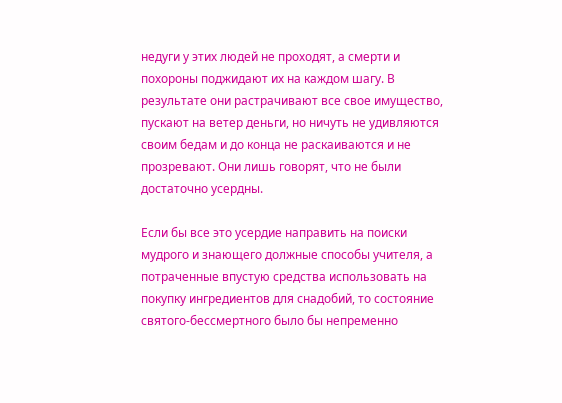недуги у этих людей не проходят, а смерти и похороны поджидают их на каждом шагу. В результате они растрачивают все свое имущество, пускают на ветер деньги, но ничуть не удивляются своим бедам и до конца не раскаиваются и не прозревают. Они лишь говорят, что не были достаточно усердны.

Если бы все это усердие направить на поиски мудрого и знающего должные способы учителя, а потраченные впустую средства использовать на покупку ингредиентов для снадобий, то состояние святого-бессмертного было бы непременно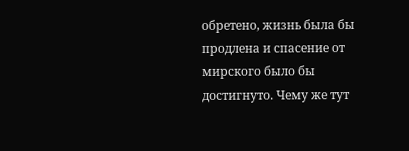обретено, жизнь была бы продлена и спасение от мирского было бы достигнуто. Чему же тут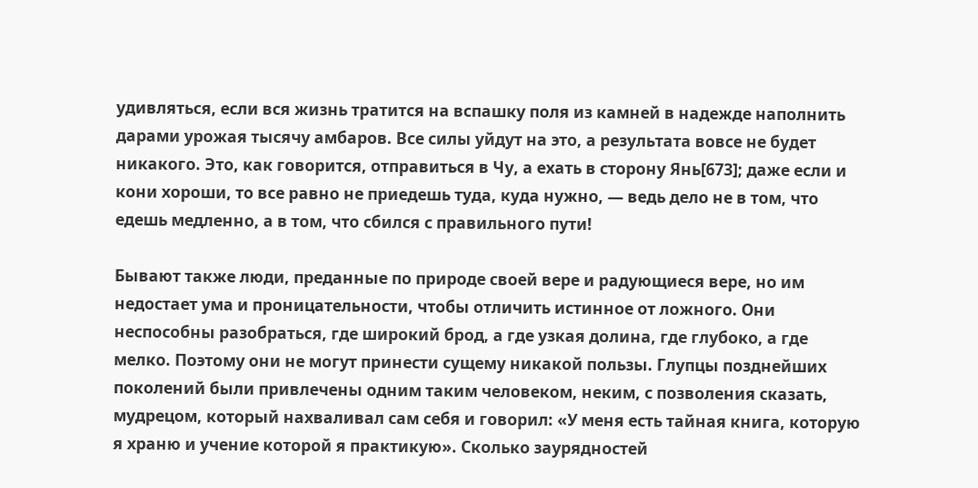удивляться, если вся жизнь тратится на вспашку поля из камней в надежде наполнить дарами урожая тысячу амбаров. Все силы уйдут на это, а результата вовсе не будет никакого. Это, как говорится, отправиться в Чу, а ехать в сторону Янь[673]; даже если и кони хороши, то все равно не приедешь туда, куда нужно, — ведь дело не в том, что едешь медленно, а в том, что сбился с правильного пути!

Бывают также люди, преданные по природе своей вере и радующиеся вере, но им недостает ума и проницательности, чтобы отличить истинное от ложного. Они неспособны разобраться, где широкий брод, а где узкая долина, где глубоко, а где мелко. Поэтому они не могут принести сущему никакой пользы. Глупцы позднейших поколений были привлечены одним таким человеком, неким, с позволения сказать, мудрецом, который нахваливал сам себя и говорил: «У меня есть тайная книга, которую я храню и учение которой я практикую». Сколько заурядностей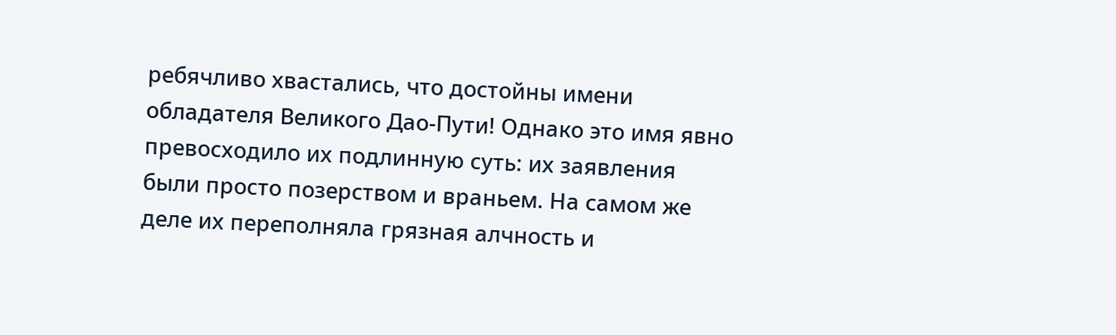ребячливо хвастались, что достойны имени обладателя Великого Дао-Пути! Однако это имя явно превосходило их подлинную суть: их заявления были просто позерством и враньем. На самом же деле их переполняла грязная алчность и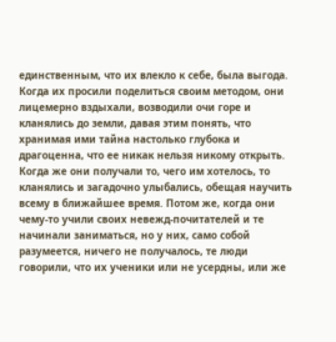единственным, что их влекло к себе, была выгода. Когда их просили поделиться своим методом, они лицемерно вздыхали, возводили очи горе и кланялись до земли, давая этим понять, что хранимая ими тайна настолько глубока и драгоценна, что ее никак нельзя никому открыть. Когда же они получали то, чего им хотелось, то кланялись и загадочно улыбались, обещая научить всему в ближайшее время. Потом же, когда они чему-то учили своих невежд-почитателей и те начинали заниматься, но у них, само собой разумеется, ничего не получалось, те люди говорили, что их ученики или не усердны, или же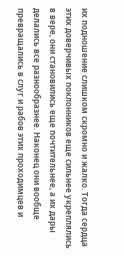их подношение слишком скромно и жалко. Тогда сердца этих доверчивых поклонников еще сильнее укреплялись в вере, они становились еще почтительнее, а их дары делались все разнообразнее. Наконец они вообще превращались в слуг и рабов этих проходимцев и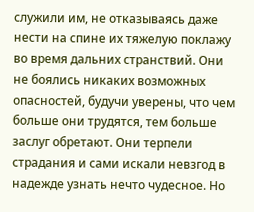служили им, не отказываясь даже нести на спине их тяжелую поклажу во время дальних странствий. Они не боялись никаких возможных опасностей, будучи уверены, что чем больше они трудятся, тем больше заслуг обретают. Они терпели страдания и сами искали невзгод в надежде узнать нечто чудесное. Но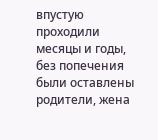впустую проходили месяцы и годы, без попечения были оставлены родители, жена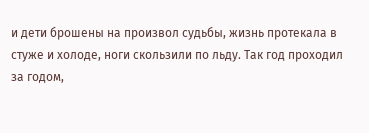и дети брошены на произвол судьбы, жизнь протекала в стуже и холоде, ноги скользили по льду. Так год проходил за годом,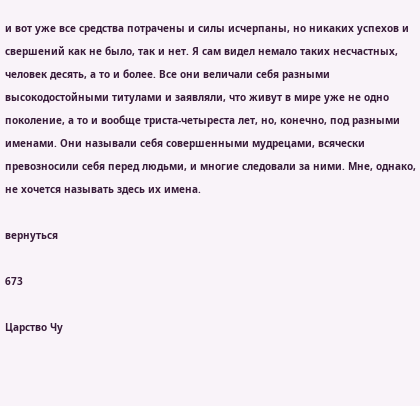и вот уже все средства потрачены и силы исчерпаны, но никаких успехов и свершений как не было, так и нет. Я сам видел немало таких несчастных, человек десять, а то и более. Все они величали себя разными высокодостойными титулами и заявляли, что живут в мире уже не одно поколение, а то и вообще триста-четыреста лет, но, конечно, под разными именами. Они называли себя совершенными мудрецами, всячески превозносили себя перед людьми, и многие следовали за ними. Мне, однако, не хочется называть здесь их имена.

вернуться

673

Царство Чу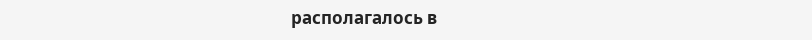располагалось в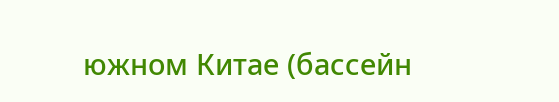южном Китае (бассейн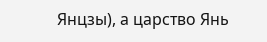Янцзы), а царство Янь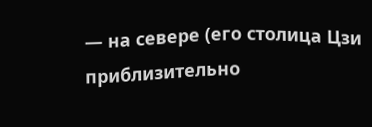— на севере (его столица Цзи приблизительно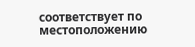соответствует по местоположению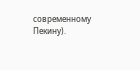современному Пекину).